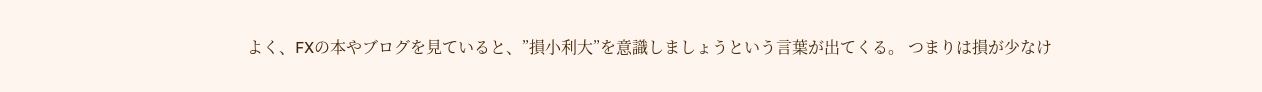よく、FXの本やブログを見ていると、”損小利大”を意識しましょうという言葉が出てくる。 つまりは損が少なけ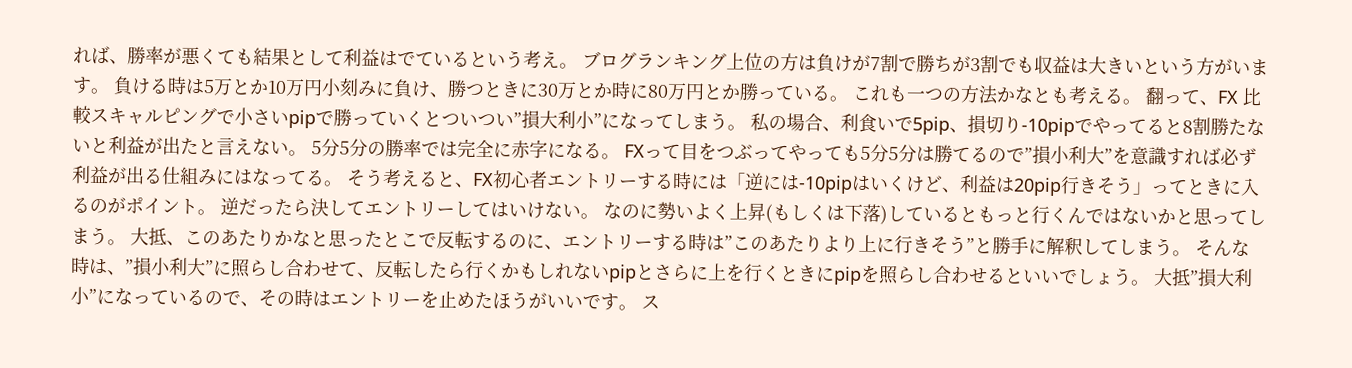れば、勝率が悪くても結果として利益はでているという考え。 ブログランキング上位の方は負けが7割で勝ちが3割でも収益は大きいという方がいます。 負ける時は5万とか10万円小刻みに負け、勝つときに30万とか時に80万円とか勝っている。 これも一つの方法かなとも考える。 翻って、FX 比較スキャルピングで小さいpipで勝っていくとついつい”損大利小”になってしまう。 私の場合、利食いで5pip、損切り-10pipでやってると8割勝たないと利益が出たと言えない。 5分5分の勝率では完全に赤字になる。 FXって目をつぶってやっても5分5分は勝てるので”損小利大”を意識すれば必ず利益が出る仕組みにはなってる。 そう考えると、FX初心者エントリーする時には「逆には-10pipはいくけど、利益は20pip行きそう」ってときに入るのがポイント。 逆だったら決してエントリーしてはいけない。 なのに勢いよく上昇(もしくは下落)しているともっと行くんではないかと思ってしまう。 大抵、このあたりかなと思ったとこで反転するのに、エントリーする時は”このあたりより上に行きそう”と勝手に解釈してしまう。 そんな時は、”損小利大”に照らし合わせて、反転したら行くかもしれないpipとさらに上を行くときにpipを照らし合わせるといいでしょう。 大抵”損大利小”になっているので、その時はエントリーを止めたほうがいいです。 ス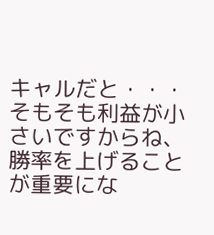キャルだと・・・そもそも利益が小さいですからね、勝率を上げることが重要にな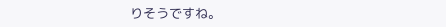りそうですね。